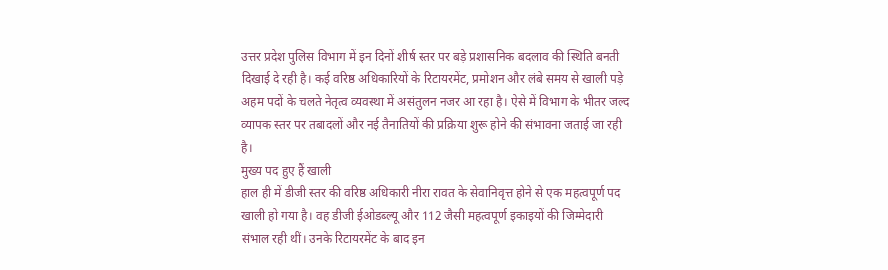उत्तर प्रदेश पुलिस विभाग में इन दिनों शीर्ष स्तर पर बड़े प्रशासनिक बदलाव की स्थिति बनती दिखाई दे रही है। कई वरिष्ठ अधिकारियों के रिटायरमेंट, प्रमोशन और लंबे समय से खाली पड़े अहम पदों के चलते नेतृत्व व्यवस्था में असंतुलन नजर आ रहा है। ऐसे में विभाग के भीतर जल्द व्यापक स्तर पर तबादलों और नई तैनातियों की प्रक्रिया शुरू होने की संभावना जताई जा रही है।
मुख्य पद हुए हैं खाली
हाल ही में डीजी स्तर की वरिष्ठ अधिकारी नीरा रावत के सेवानिवृत्त होने से एक महत्वपूर्ण पद खाली हो गया है। वह डीजी ईओडब्ल्यू और 112 जैसी महत्वपूर्ण इकाइयों की जिम्मेदारी संभाल रही थीं। उनके रिटायरमेंट के बाद इन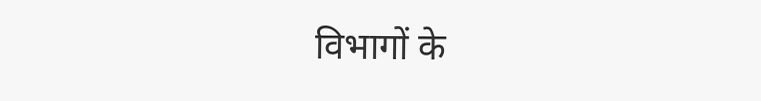विभागों के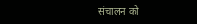संचालन को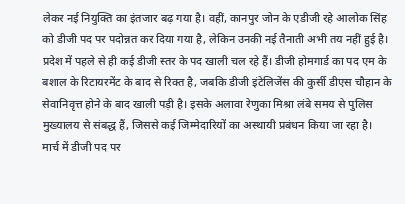लेकर नई नियुक्ति का इंतजार बढ़ गया है। वहीं, कानपुर जोन के एडीजी रहे आलोक सिंह को डीजी पद पर पदोन्नत कर दिया गया है, लेकिन उनकी नई तैनाती अभी तय नहीं हुई है।
प्रदेश में पहले से ही कई डीजी स्तर के पद खाली चल रहे हैं। डीजी होमगार्ड का पद एम के बशाल के रिटायरमेंट के बाद से रिक्त है, जबकि डीजी इंटेलिजेंस की कुर्सी डीएस चौहान के सेवानिवृत्त होने के बाद खाली पड़ी है। इसके अलावा रेणुका मिश्रा लंबे समय से पुलिस मुख्यालय से संबद्ध हैं, जिससे कई जिम्मेदारियों का अस्थायी प्रबंधन किया जा रहा है।
मार्च में डीजी पद पर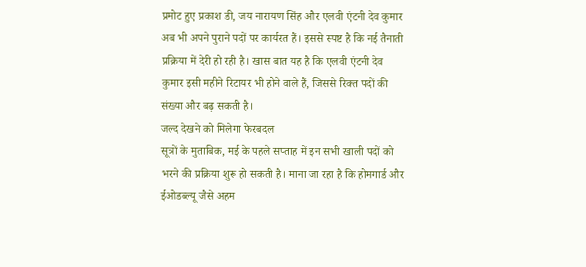प्रमोट हुए प्रकाश डी, जय नारायण सिंह और एलवी एंटनी देव कुमार अब भी अपने पुराने पदों पर कार्यरत हैं। इससे स्पष्ट है कि नई तैनाती प्रक्रिया में देरी हो रही है। खास बात यह है कि एलवी एंटनी देव कुमार इसी महीने रिटायर भी होने वाले हैं, जिससे रिक्त पदों की संख्या और बढ़ सकती है।
जल्द देखने को मिलेगा फेरबदल
सूत्रों के मुताबिक, मई के पहले सप्ताह में इन सभी खाली पदों को भरने की प्रक्रिया शुरू हो सकती है। माना जा रहा है कि होमगार्ड और ईओडब्ल्यू जैसे अहम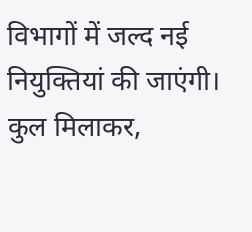विभागों में जल्द नई नियुक्तियां की जाएंगी। कुल मिलाकर,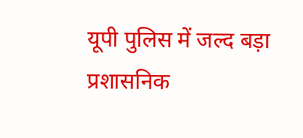यूपी पुलिस में जल्द बड़ा प्रशासनिक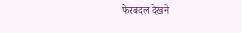फेरबदल देखने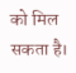को मिल सकता है।